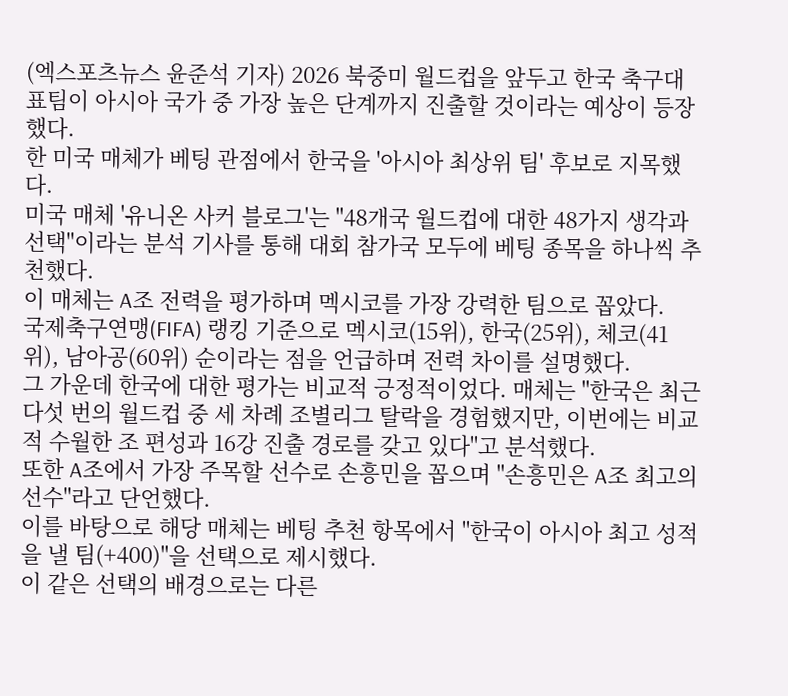(엑스포츠뉴스 윤준석 기자) 2026 북중미 월드컵을 앞두고 한국 축구대표팀이 아시아 국가 중 가장 높은 단계까지 진출할 것이라는 예상이 등장했다.
한 미국 매체가 베팅 관점에서 한국을 '아시아 최상위 팀' 후보로 지목했다.
미국 매체 '유니온 사커 블로그'는 "48개국 월드컵에 대한 48가지 생각과 선택"이라는 분석 기사를 통해 대회 참가국 모두에 베팅 종목을 하나씩 추천했다.
이 매체는 A조 전력을 평가하며 멕시코를 가장 강력한 팀으로 꼽았다.
국제축구연맹(FIFA) 랭킹 기준으로 멕시코(15위), 한국(25위), 체코(41위), 남아공(60위) 순이라는 점을 언급하며 전력 차이를 설명했다.
그 가운데 한국에 대한 평가는 비교적 긍정적이었다. 매체는 "한국은 최근 다섯 번의 월드컵 중 세 차례 조별리그 탈락을 경험했지만, 이번에는 비교적 수월한 조 편성과 16강 진출 경로를 갖고 있다"고 분석했다.
또한 A조에서 가장 주목할 선수로 손흥민을 꼽으며 "손흥민은 A조 최고의 선수"라고 단언했다.
이를 바탕으로 해당 매체는 베팅 추천 항목에서 "한국이 아시아 최고 성적을 낼 팀(+400)"을 선택으로 제시했다.
이 같은 선택의 배경으로는 다른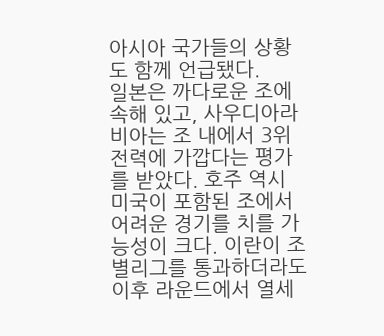아시아 국가들의 상황도 함께 언급됐다.
일본은 까다로운 조에 속해 있고, 사우디아라비아는 조 내에서 3위 전력에 가깝다는 평가를 받았다. 호주 역시 미국이 포함된 조에서 어려운 경기를 치를 가능성이 크다. 이란이 조별리그를 통과하더라도 이후 라운드에서 열세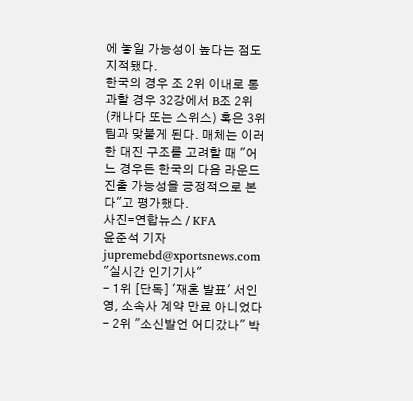에 놓일 가능성이 높다는 점도 지적됐다.
한국의 경우 조 2위 이내로 통과할 경우 32강에서 B조 2위(캐나다 또는 스위스) 혹은 3위 팀과 맞붙게 된다. 매체는 이러한 대진 구조를 고려할 때 "어느 경우든 한국의 다음 라운드 진출 가능성을 긍정적으로 본다"고 평가했다.
사진=연합뉴스 / KFA
윤준석 기자 jupremebd@xportsnews.com
"실시간 인기기사"
- 1위 [단독] '재혼 발표' 서인영, 소속사 계약 만료 아니었다
- 2위 "소신발언 어디갔나" 박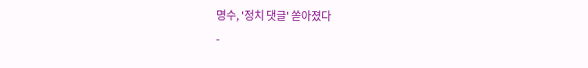명수, '정치 댓글' 쏟아졌다
-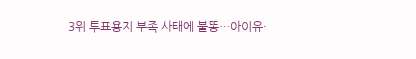3위 투표용지 부족 사태에 불똥…아이유·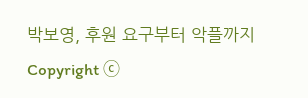박보영, 후원 요구부터 악플까지
Copyright ⓒ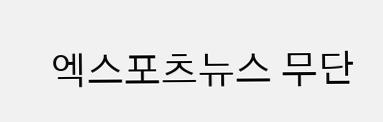엑스포츠뉴스 무단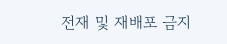전재 및 재배포 금지